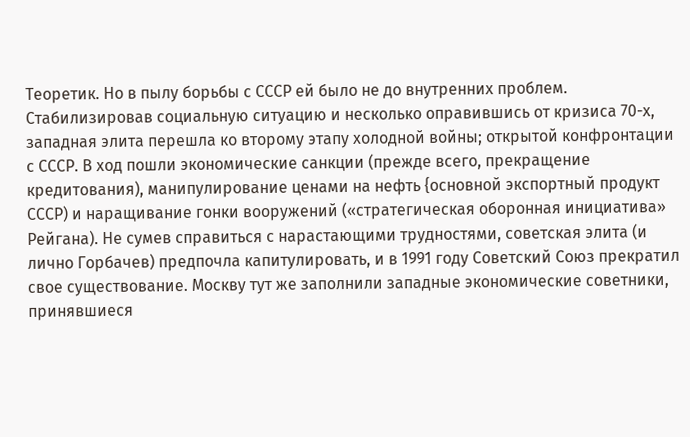Теоретик. Но в пылу борьбы с СССР ей было не до внутренних проблем. Стабилизировав социальную ситуацию и несколько оправившись от кризиса 70-х, западная элита перешла ко второму этапу холодной войны; открытой конфронтации с СССР. В ход пошли экономические санкции (прежде всего, прекращение кредитования), манипулирование ценами на нефть {основной экспортный продукт СССР) и наращивание гонки вооружений («стратегическая оборонная инициатива» Рейгана). Не сумев справиться с нарастающими трудностями, советская элита (и лично Горбачев) предпочла капитулировать, и в 1991 году Советский Союз прекратил свое существование. Москву тут же заполнили западные экономические советники, принявшиеся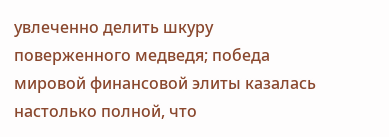увлеченно делить шкуру поверженного медведя; победа мировой финансовой элиты казалась настолько полной, что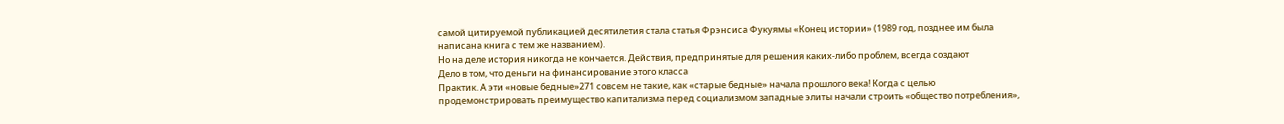самой цитируемой публикацией десятилетия стала статья Фрэнсиса Фукуямы «Конец истории» (1989 год, позднее им была написана книга с тем же названием).
Но на деле история никогда не кончается. Действия, предпринятые для решения каких-либо проблем, всегда создают
Дело в том, что деньги на финансирование этого класса
Практик. А эти «новые бедные»271 совсем не такие, как «старые бедные» начала прошлого века! Когда с целью продемонстрировать преимущество капитализма перед социализмом западные элиты начали строить «общество потребления»,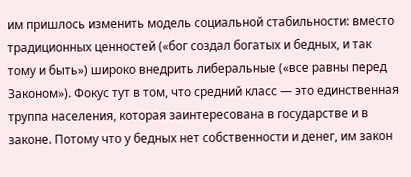им пришлось изменить модель социальной стабильности: вместо традиционных ценностей («бог создал богатых и бедных, и так тому и быть») широко внедрить либеральные («все равны перед Законом»). Фокус тут в том, что средний класс — это единственная труппа населения, которая заинтересована в государстве и в законе. Потому что у бедных нет собственности и денег, им закон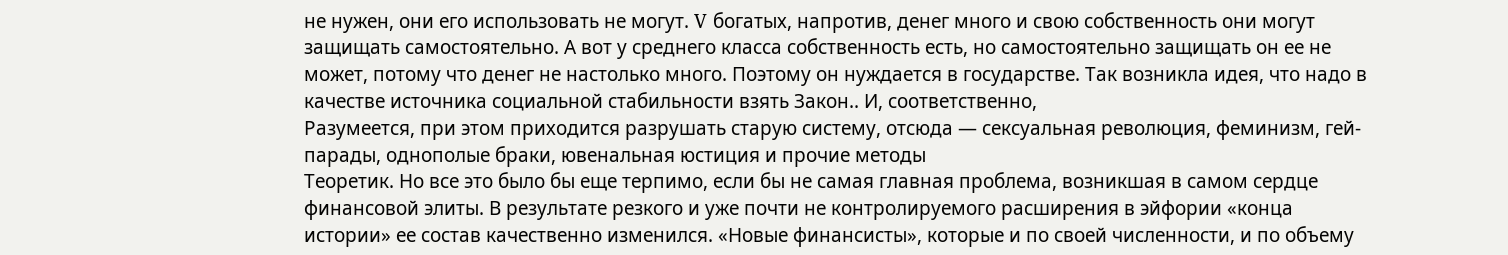не нужен, они его использовать не могут. V богатых, напротив, денег много и свою собственность они могут защищать самостоятельно. А вот у среднего класса собственность есть, но самостоятельно защищать он ее не может, потому что денег не настолько много. Поэтому он нуждается в государстве. Так возникла идея, что надо в качестве источника социальной стабильности взять Закон.. И, соответственно,
Разумеется, при этом приходится разрушать старую систему, отсюда — сексуальная революция, феминизм, гей-парады, однополые браки, ювенальная юстиция и прочие методы
Теоретик. Но все это было бы еще терпимо, если бы не самая главная проблема, возникшая в самом сердце финансовой элиты. В результате резкого и уже почти не контролируемого расширения в эйфории «конца истории» ее состав качественно изменился. «Новые финансисты», которые и по своей численности, и по объему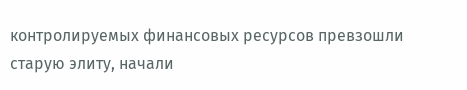контролируемых финансовых ресурсов превзошли старую элиту, начали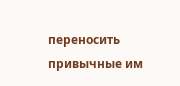переносить привычные им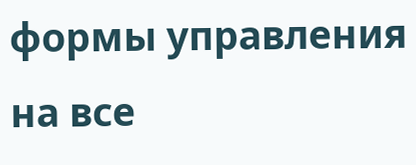формы управления на все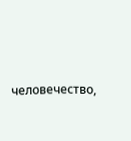человечество,